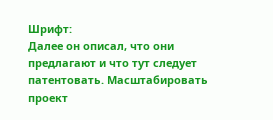Шрифт:
Далее он описал, что они предлагают и что тут следует патентовать. Масштабировать проект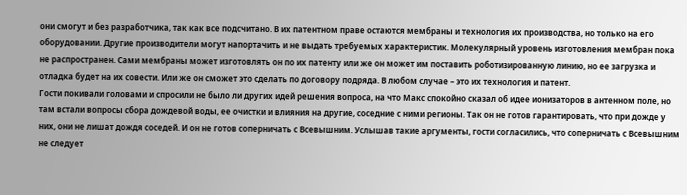они смогут и без разработчика, так как все подсчитано. В их патентном праве остаются мембраны и технология их производства, но только на его оборудовании. Другие производители могут напортачить и не выдать требуемых характеристик. Молекулярный уровень изготовления мембран пока не распространен. Сами мембраны может изготовлять он по их патенту или же он может им поставить роботизированную линию, но ее загрузка и отладка будет на их совести. Или же он сможет это сделать по договору подряда. В любом случае – это их технология и патент.
Гости покивали головами и спросили не было ли других идей решения вопроса, на что Макс спокойно сказал об идее ионизаторов в антенном поле, но там встали вопросы сбора дождевой воды, ее очистки и влияния на другие, соседние с ними регионы. Так он не готов гарантировать, что при дожде у них, они не лишат дождя соседей. И он не готов соперничать с Всевышним. Услышав такие аргументы, гости согласились, что соперничать с Всевышним не следует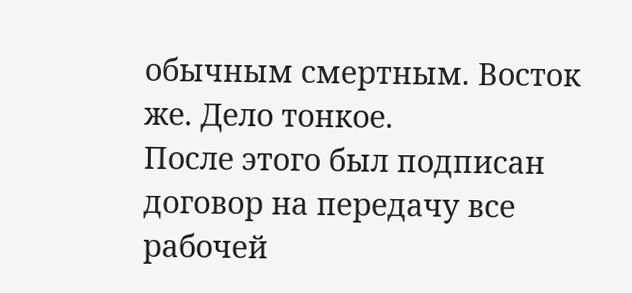обычным смертным. Восток же. Дело тонкое.
После этого был подписан договор на передачу все рабочей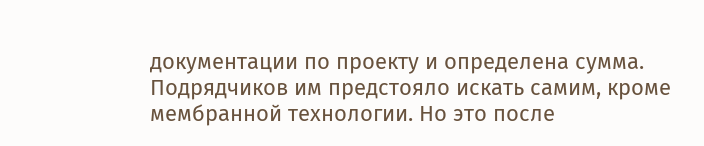документации по проекту и определена сумма. Подрядчиков им предстояло искать самим, кроме мембранной технологии. Но это после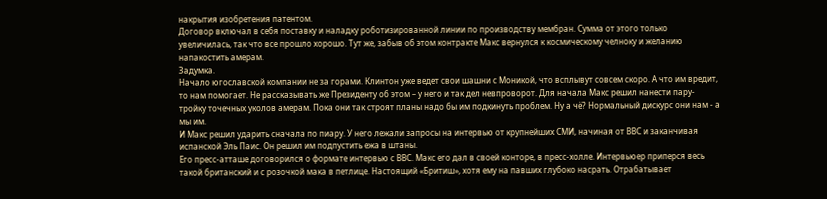накрытия изобретения патентом.
Договор включал в себя поставку и наладку роботизированной линии по производству мембран. Сумма от этого только увеличилась, так что все прошло хорошо. Тут же, забыв об этом контракте Макс вернулся к космическому челноку и желанию напакостить амерам.
Задумка.
Начало югославской компании не за горами. Клинтон уже ведет свои шашни с Моникой, что всплывут совсем скоро. А что им вредит, то нам помогает. Не рассказывать же Президенту об этом – у него и так дел невпроворот. Для начала Макс решил нанести пару-тройку точечных уколов амерам. Пока они так строят планы надо бы им подкинуть проблем. Ну а чё? Нормальный дискурс они нам - а мы им.
И Макс решил ударить сначала по пиару. У него лежали запросы на интервью от крупнейших СМИ, начиная от ВВС и заканчивая испанской Эль Паис. Он решил им подпустить ежа в штаны.
Его пресс-атташе договорился о формате интервью с ВВС. Макс его дал в своей конторе, в пресс-холле. Интервьюер приперся весь такой британский и с розочкой мака в петлице. Настоящий «Бритиш», хотя ему на павших глубоко насрать. Отрабатывает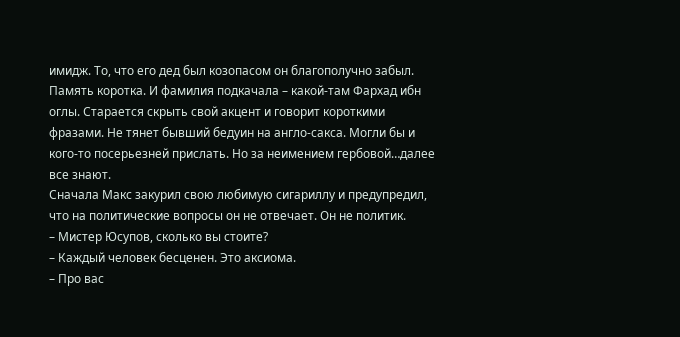имидж. То, что его дед был козопасом он благополучно забыл. Память коротка. И фамилия подкачала – какой-там Фархад ибн оглы. Старается скрыть свой акцент и говорит короткими фразами. Не тянет бывший бедуин на англо-сакса. Могли бы и кого-то посерьезней прислать. Но за неимением гербовой…далее все знают.
Сначала Макс закурил свою любимую сигариллу и предупредил, что на политические вопросы он не отвечает. Он не политик.
– Мистер Юсупов, сколько вы стоите?
– Каждый человек бесценен. Это аксиома.
– Про вас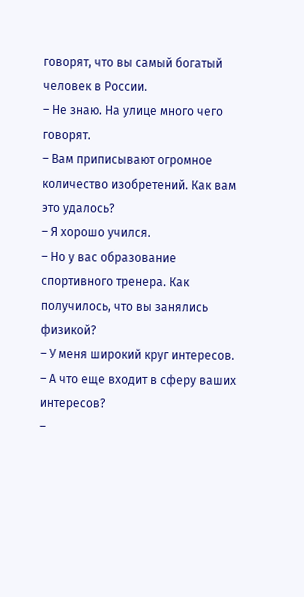говорят, что вы самый богатый человек в России.
– Не знаю. На улице много чего говорят.
– Вам приписывают огромное количество изобретений. Как вам это удалось?
– Я хорошо учился.
– Но у вас образование спортивного тренера. Как получилось, что вы занялись физикой?
– У меня широкий круг интересов.
– А что еще входит в сферу ваших интересов?
–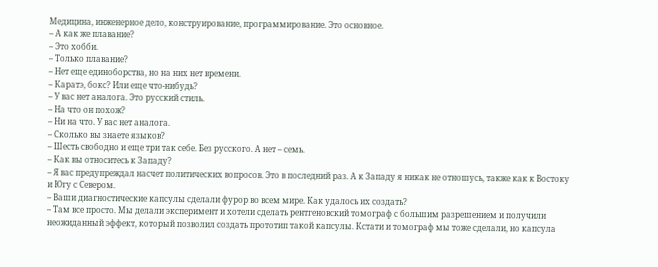Медицина, инженерное дело, конструирование, программирование. Это основное.
– А как же плавание?
– Это хобби.
– Только плавание?
– Нет еще единоборства, но на них нет времени.
– Каратэ, бокс? Или еще что-нибудь?
– У вас нет аналога. Это русский стиль.
– На что он похож?
– Ни на что. У вас нет аналога.
– Сколько вы знаете языков?
– Шесть свободно и еще три так себе. Без русского. А нет – семь.
– Как вы относитесь к Западу?
– Я вас предупреждал насчет политических вопросов. Это в последний раз. А к Западу я никак не отношусь, также как к Востоку и Югу с Севером.
– Ваши диагностические капсулы сделали фурор во всем мире. Как удалось их создать?
– Там все просто. Мы делали эксперимент и хотели сделать рентгеновский томограф с большим разрешением и получили неожиданный эффект, который позволил создать прототип такой капсулы. Кстати и томограф мы тоже сделали, но капсула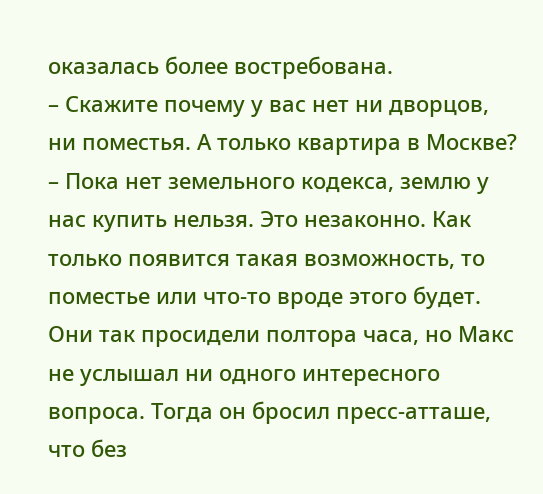оказалась более востребована.
– Скажите почему у вас нет ни дворцов, ни поместья. А только квартира в Москве?
– Пока нет земельного кодекса, землю у нас купить нельзя. Это незаконно. Как только появится такая возможность, то поместье или что-то вроде этого будет.
Они так просидели полтора часа, но Макс не услышал ни одного интересного вопроса. Тогда он бросил пресс-атташе, что без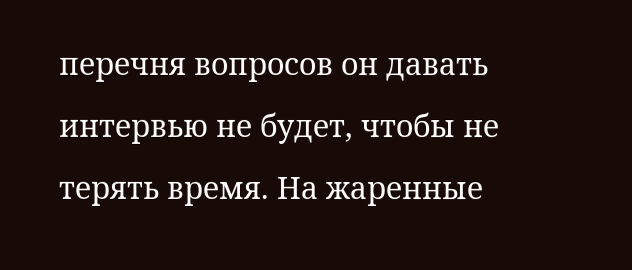перечня вопросов он давать интервью не будет, чтобы не терять время. На жаренные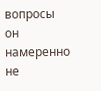вопросы он намеренно не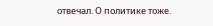отвечал. О политике тоже.